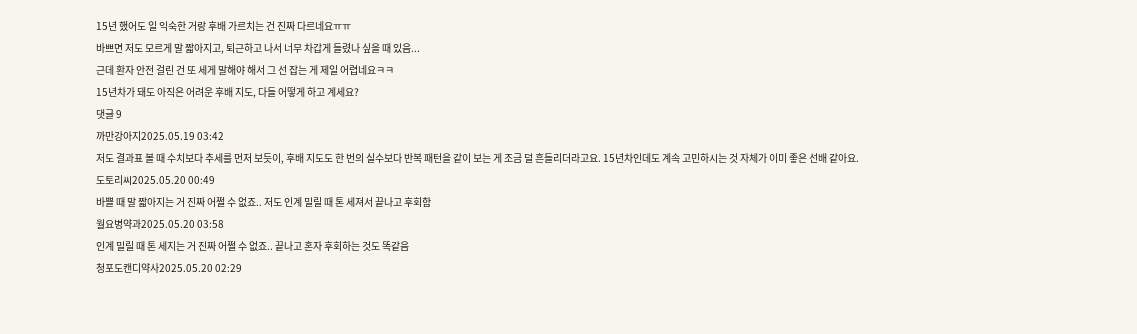15년 했어도 일 익숙한 거랑 후배 가르치는 건 진짜 다르네요ㅠㅠ
바쁘면 저도 모르게 말 짧아지고, 퇴근하고 나서 너무 차갑게 들렸나 싶을 때 있음...
근데 환자 안전 걸린 건 또 세게 말해야 해서 그 선 잡는 게 제일 어렵네요ㅋㅋ
15년차가 돼도 아직은 어려운 후배 지도, 다들 어떻게 하고 계세요?
댓글 9
까만강아지2025.05.19 03:42
저도 결과표 볼 때 수치보다 추세를 먼저 보듯이, 후배 지도도 한 번의 실수보다 반복 패턴을 같이 보는 게 조금 덜 흔들리더라고요. 15년차인데도 계속 고민하시는 것 자체가 이미 좋은 선배 같아요.
도토리씨2025.05.20 00:49
바쁠 때 말 짧아지는 거 진짜 어쩔 수 없죠.. 저도 인계 밀릴 때 톤 세져서 끝나고 후회함
월요병약과2025.05.20 03:58
인계 밀릴 때 톤 세지는 거 진짜 어쩔 수 없죠.. 끝나고 혼자 후회하는 것도 똑같음
청포도캔디약사2025.05.20 02:29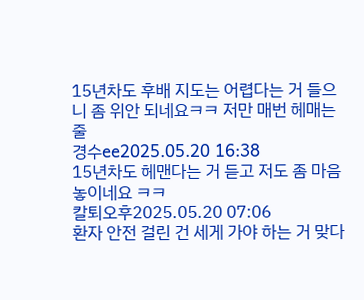15년차도 후배 지도는 어렵다는 거 들으니 좀 위안 되네요ㅋㅋ 저만 매번 헤매는 줄
경수ee2025.05.20 16:38
15년차도 헤맨다는 거 듣고 저도 좀 마음 놓이네요 ㅋㅋ
칼퇴오후2025.05.20 07:06
환자 안전 걸린 건 세게 가야 하는 거 맞다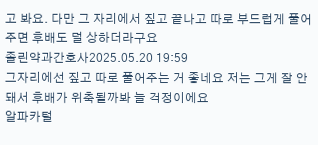고 봐요. 다만 그 자리에서 짚고 끝나고 따로 부드럽게 풀어주면 후배도 덜 상하더라구요
졸린약과간호사2025.05.20 19:59
그자리에선 짚고 따로 풀어주는 거 좋네요 저는 그게 잘 안 돼서 후배가 위축될까봐 늘 걱정이에요
알파카털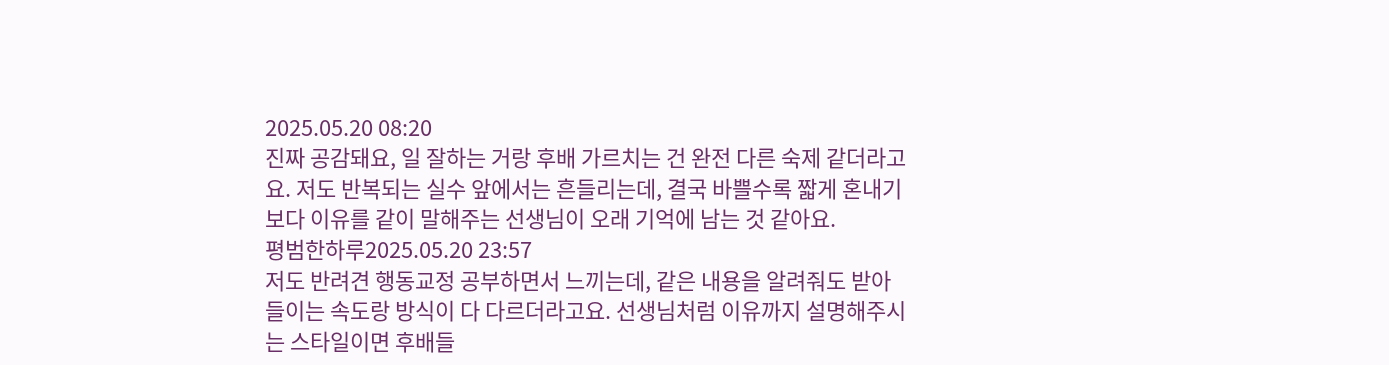2025.05.20 08:20
진짜 공감돼요, 일 잘하는 거랑 후배 가르치는 건 완전 다른 숙제 같더라고요. 저도 반복되는 실수 앞에서는 흔들리는데, 결국 바쁠수록 짧게 혼내기보다 이유를 같이 말해주는 선생님이 오래 기억에 남는 것 같아요.
평범한하루2025.05.20 23:57
저도 반려견 행동교정 공부하면서 느끼는데, 같은 내용을 알려줘도 받아들이는 속도랑 방식이 다 다르더라고요. 선생님처럼 이유까지 설명해주시는 스타일이면 후배들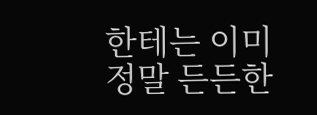한테는 이미 정말 든든한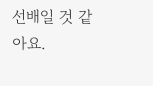선배일 것 같아요.